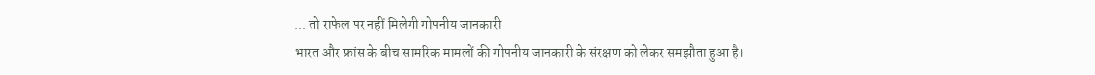... तो राफेल पर नहीं मिलेगी गोपनीय जानकारी
भारत और फ्रांस के बीच सामरिक मामलों की गोपनीय जानकारी के संरक्षण को लेकर समझौता हुआ है।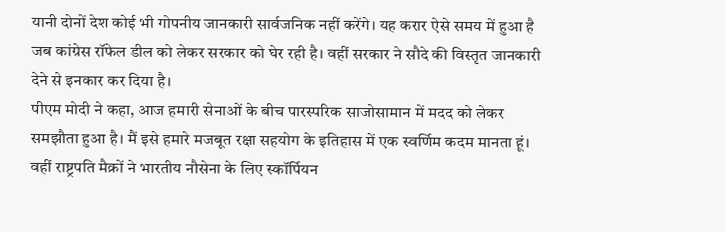यानी दोनों देश कोई भी गोपनीय जानकारी सार्वजनिक नहीं करेंगे। यह करार ऐसे समय में हुआ है जब कांग्रेस रॉफेल डील को लेकर सरकार को घेर रही है। वहीं सरकार ने सौदे की विस्तृत जानकारी देने से इनकार कर दिया है।
पीएम मोदी ने कहा, आज हमारी सेनाओं के बीच पारस्परिक साजोसामान में मदद को लेकर समझौता हुआ है। मैं इसे हमारे मजबूत रक्षा सहयोग के इतिहास में एक स्वर्णिम कदम मानता हूं। वहीं राष्ट्रपति मैक्रों ने भारतीय नौसेना के लिए स्कॉर्पियन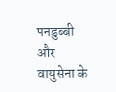पनडुब्बी और वायुसेना के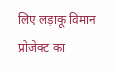लिए लड़ाकू विमान प्रोजेक्ट का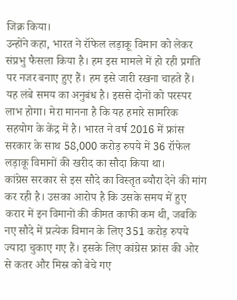जिक्र किया।
उन्होंने कहा, भारत ने रॉफेल लड़ाकू विमान को लेकर संप्रभु फैसला किया है। हम इस मामले में हो रही प्रगति पर नजर बनाए हुए हैं। हम इसे जारी रखना चाहते हैं। यह लंबे समय का अनुबंध है। इससे दोनों को परस्पर लाभ होगा। मेरा मानना है कि यह हमारे सामरिक सहयोग के केंद्र में है। भारत ने वर्ष 2016 में फ्रांस सरकार के साथ 58,000 करोड़ रुपये में 36 रॉफेल लड़ाकू विमानों की खरीद का सौदा किया था।
कांग्रेस सरकार से इस सौदे का विस्तृत ब्यौरा देने की मांग कर रही है। उसका आरोप है कि उसके समय में हुए करार में इन विमानों की कीमत काफी कम थी, जबकि नए सौदे में प्रत्येक विमान के लिए 351 करोड़ रुपये ज्यादा चुकाए गए हैं। इसके लिए कांग्रेस फ्रांस की ओर से कतर और मिस्र को बेचे गए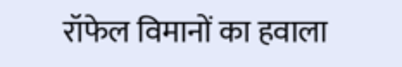रॉफेल विमानों का हवाला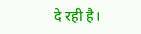दे रही है।